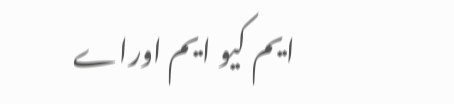ایم کیو ایم اوراے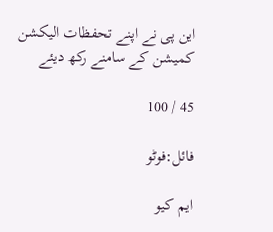این پی نے اپنے تحفظات الیکشن کمیشن کے سامنے رکھ دیئے

45 / 100

فائل:فوٹو

ایم کیو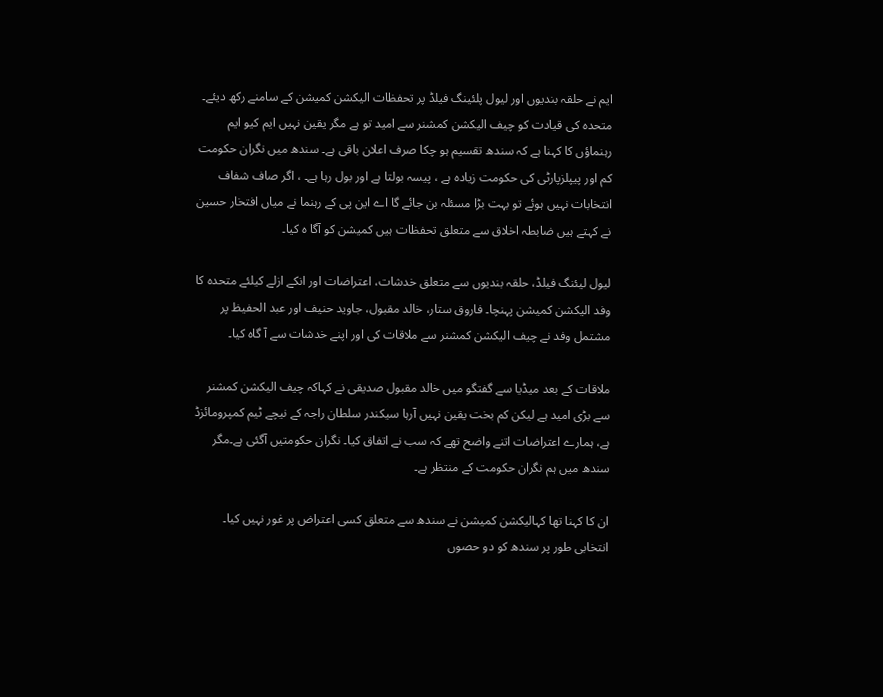ایم نے حلقہ بندیوں اور لیول پلئینگ فیلڈ پر تحفظات الیکشن کمیشن کے سامنے رکھ دیئے۔ متحدہ کی قیادت کو چیف الیکشن کمشنر سے امید تو ہے مگر یقین نہیں ایم کیو ایم رہنماؤں کا کہنا ہے کہ سندھ تقسیم ہو چکا صرف اعلان باقی ہے۔ سندھ میں نگران حکومت کم اور پیپلزپارٹی کی حکومت زیادہ ہے ، پیسہ بولتا ہے اور بول رہا ہے۔ ، اگر صاف شفاف انتخابات نہیں ہوئے تو بہت بڑا مسئلہ بن جائے گا اے این پی کے رہنما نے میاں افتخار حسین نے کہتے ہیں ضابطہ اخلاق سے متعلق تحفظات ہیں کمیشن کو آگا ہ کیا۔

لیول لیئنگ فیلڈ، حلقہ بندیوں سے متعلق خدشات، اعتراضات اور انکے ازلے کیلئے متحدہ کا وفد الیکشن کمیشن پہنچا۔ فاروق ستار، خالد مقبول، جاوید حنیف اور عبد الحفیظ پر مشتمل وفد نے چیف الیکشن کمشنر سے ملاقات کی اور اپنے خدشات سے آ گاہ کیا۔

ملاقات کے بعد میڈیا سے گفتگو میں خالد مقبول صدیقی نے کہاکہ چیف الیکشن کمشنر سے بڑی امید ہے لیکن کم بخت یقین نہیں آرہا سیکندر سلطان راجہ کے نیچے ٹیم کمپرومائزڈ ہے، ہمارے اعتراضات اتنے واضح تھے کہ سب نے اتفاق کیا۔ نگران حکومتیں آگئی ہے۔مگر سندھ میں ہم نگران حکومت کے منتظر ہے۔

ان کا کہنا تھا کہالیکشن کمیشن نے سندھ سے متعلق کسی اعتراض پر غور نہیں کیا۔ انتخابی طور پر سندھ کو دو حصوں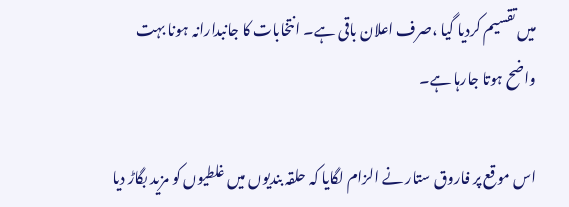میں تقسیم کردیا گیا ،صرف اعلان باقی ہے۔ انتخابات کا جانبدارانہ ہونا بہت واضح ہوتا جارہا ہے۔

اس موقع پر فاروق ستار نے الزام لگایا کہ حلقہ بندیوں میں غلطیوں کو مزید بگاڑ دیا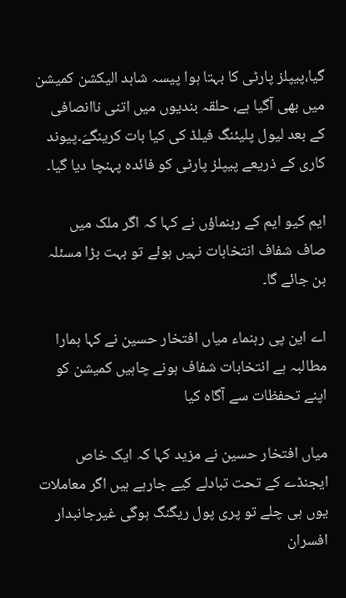گیا،پیپلز پارٹی کا بہتا ہوا پیسہ شاہد الیکشن کمیشن میں بھی آگیا ہے، حلقہ بندیوں میں اتنی ناانصافی کے بعد لیول پلیئنگ فیلڈ کی کیا بات کرینگےَ۔پیوند کاری کے ذریعے پیپلز پارٹی کو فائدہ پہنچا دیا گیا۔

ایم کیو ایم کے رہنماؤں نے کہا کہ اگر ملک میں صاف شفاف انتخابات نہیں ہوئے تو بہت بڑا مسئلہ بن جائے گا۔

اے این پی رہنماء میاں افتخار حسین نے کہا ہمارا مطالبہ ہے انتخابات شفاف ہونے چاہیں کمیشن کو اپنے تحفظات سے آگاہ کیا

میاں افتخار حسین نے مزید کہا کہ ایک خاص ایجنڈے کے تحت تبادلے کیے جارہے ہیں اگر معاملات یوں ہی چلے تو پری پول ریگنگ ہوگی غیرجانبدار افسران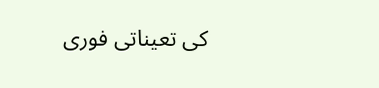کی تعیناتی فوری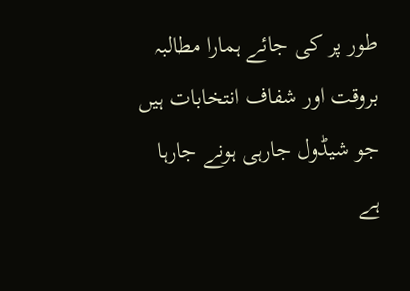طور پر کی جائے ہمارا مطالبہ بروقت اور شفاف انتخابات ہیں جو شیڈول جارہی ہونے جارہا ہے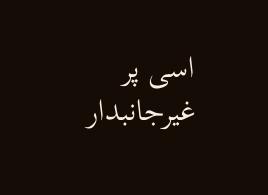اسی پر غیرجانبدار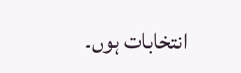انتخابات ہوں۔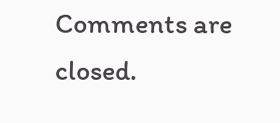Comments are closed.